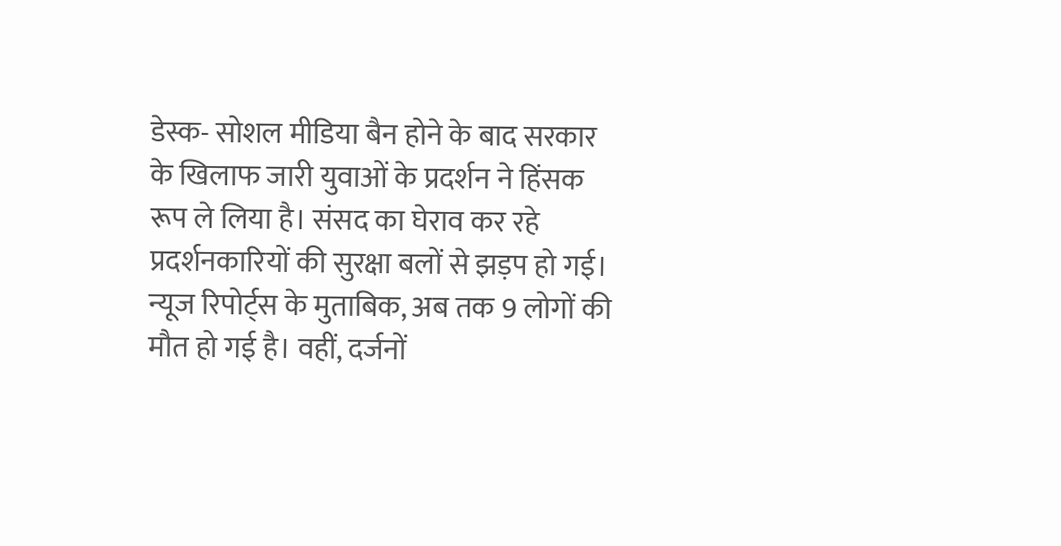डेस्क- सोशल मीडिया बैन होने के बाद सरकार के खिलाफ जारी युवाओं के प्रदर्शन ने हिंसक रूप ले लिया है। संसद का घेराव कर रहे प्रदर्शनकारियों की सुरक्षा बलों से झड़प हो गई।
न्यूज रिपोर्ट्स के मुताबिक, अब तक 9 लोगों की मौत हो गई है। वहीं, दर्जनों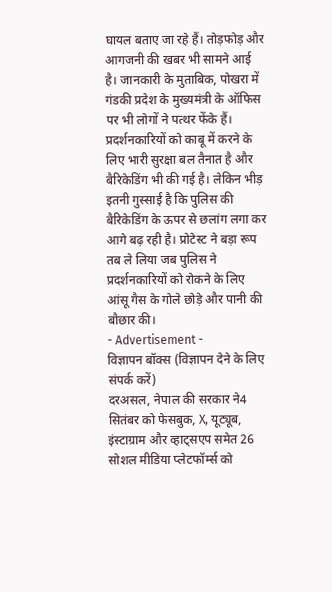घायल बताए जा रहे हैं। तोड़फोड़ और आगजनी की खबर भी सामने आई है। जानकारी के मुताबिक, पोखरा में गंडकी प्रदेश के मुख्यमंत्री के ऑफिस पर भी लोगों ने पत्थर फेंके हैं।
प्रदर्शनकारियों को काबू में करने के लिए भारी सुरक्षा बल तैनात है और बैरिकेडिंग भी की गई है। लेकिन भीड़ इतनी गुस्साई है कि पुलिस की बैरिकेडिंग के ऊपर से छलांग लगा कर आगे बढ़ रही है। प्रोटेस्ट ने बड़ा रूप तब ले लिया जब पुलिस ने प्रदर्शनकारियों को रोकने के लिए आंसू गैस के गोले छोड़े और पानी की बौछार की।
- Advertisement -
विज्ञापन बॉक्स (विज्ञापन देने के लिए संपर्क करें)
दरअसल, नेपाल की सरकार ने4 सितंबर को फेसबुक, X, यूट्यूब, इंस्टाग्राम और व्हाट्सएप समेत 26 सोशल मीडिया प्लेटफॉर्म्स को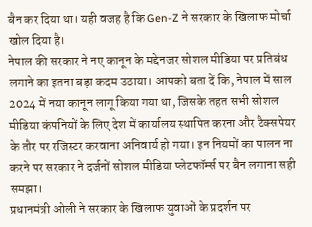बैन कर दिया था। यही वजह है कि Gen-Z ने सरकार के खिलाफ मोर्चा खोल दिया है।
नेपाल की सरकार ने नए कानून के मद्देनजर सोशल मीडिया पर प्रतिबंध लगाने का इतना बड़ा कदम उठाया। आपको बता दें कि, नेपाल में साल 2024 में नया कानून लागू किया गया था, जिसके तहत सभी सोशल मीडिया कंपनियों के लिए देश में कार्यालय स्थापित करना और टैक्सपेयर के तौर पर रजिस्टर करवाना अनिवार्य हो गया। इन नियमों का पालन ना करने पर सरकार ने दर्जनों सोशल मीडिया प्लेटफॉर्म्स पर बैन लगाना सही समझा।
प्रधानमंत्री ओली ने सरकार के खिलाफ युवाओं के प्रदर्शन पर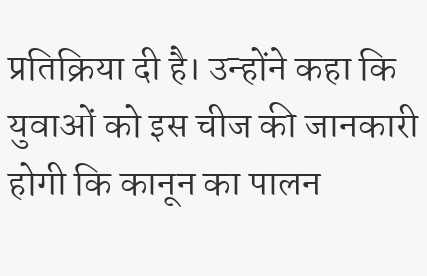प्रतिक्रिया दी है। उन्होंने कहा कि युवाओं को इस चीज की जानकारी होगी कि कानून का पालन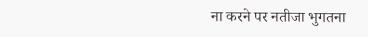ना करने पर नतीजा भुगतना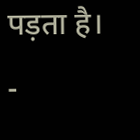पड़ता है।
-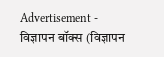Advertisement -
विज्ञापन बॉक्स (विज्ञापन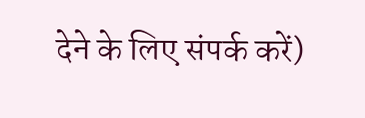देने के लिए संपर्क करें)